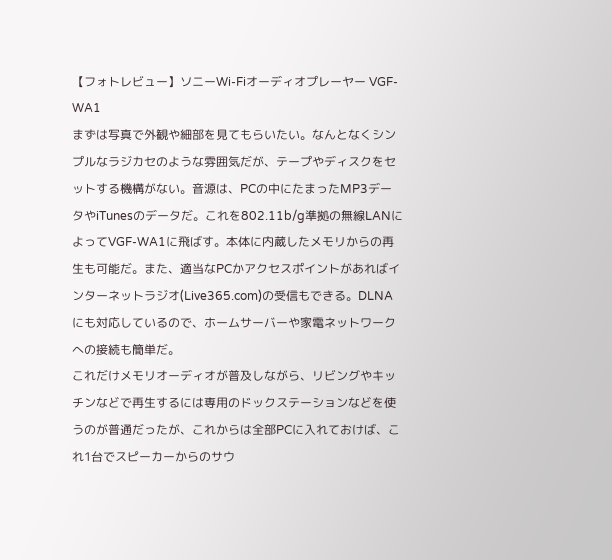【フォトレビュー】ソニーWi-Fiオーディオプレーヤー VGF-WA1
まずは写真で外観や細部を見てもらいたい。なんとなくシンプルなラジカセのような雰囲気だが、テープやディスクをセットする機構がない。音源は、PCの中にたまったMP3データやiTunesのデータだ。これを802.11b/g準拠の無線LANによってVGF-WA1に飛ばす。本体に内蔵したメモリからの再生も可能だ。また、適当なPCかアクセスポイントがあればインターネットラジオ(Live365.com)の受信もできる。DLNAにも対応しているので、ホームサーバーや家電ネットワークへの接続も簡単だ。
これだけメモリオーディオが普及しながら、リビングやキッチンなどで再生するには専用のドックステーションなどを使うのが普通だったが、これからは全部PCに入れておけば、これ1台でスピーカーからのサウ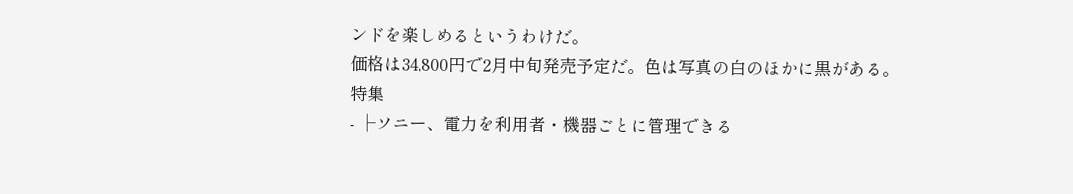ンドを楽しめるというわけだ。
価格は34,800円で2月中旬発売予定だ。色は写真の白のほかに黒がある。
特集
- ├ソニー、電力を利用者・機器ごとに管理できる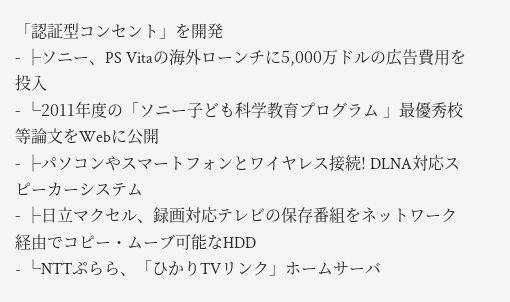「認証型コンセント」を開発
- ├ソニー、PS Vitaの海外ローンチに5,000万ドルの広告費用を投入
- └2011年度の「ソニー子ども科学教育プログラム 」最優秀校等論文をWebに公開
- ├パソコンやスマートフォンとワイヤレス接続! DLNA対応スピーカーシステム
- ├日立マクセル、録画対応テレビの保存番組をネットワーク経由でコピー・ムーブ可能なHDD
- └NTTぷらら、「ひかりTVリンク」ホームサーバ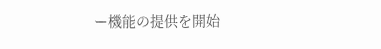ー機能の提供を開始